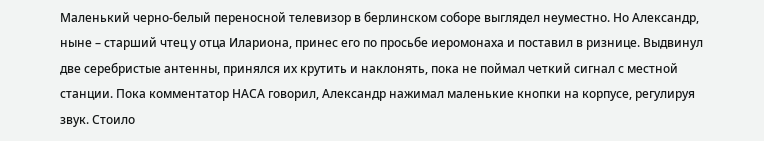Маленький черно-белый переносной телевизор в берлинском соборе выглядел неуместно. Но Александр, ныне – старший чтец у отца Илариона, принес его по просьбе иеромонаха и поставил в ризнице. Выдвинул две серебристые антенны, принялся их крутить и наклонять, пока не поймал четкий сигнал с местной станции. Пока комментатор НАСА говорил, Александр нажимал маленькие кнопки на корпусе, регулируя звук. Стоило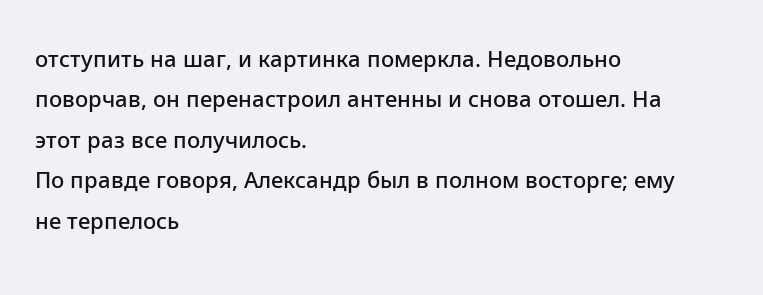отступить на шаг, и картинка померкла. Недовольно поворчав, он перенастроил антенны и снова отошел. На этот раз все получилось.
По правде говоря, Александр был в полном восторге; ему не терпелось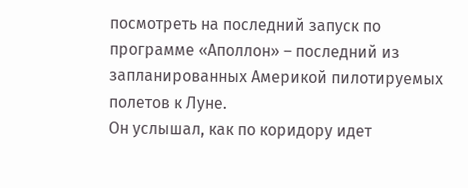посмотреть на последний запуск по программе «Аполлон» – последний из запланированных Америкой пилотируемых полетов к Луне.
Он услышал, как по коридору идет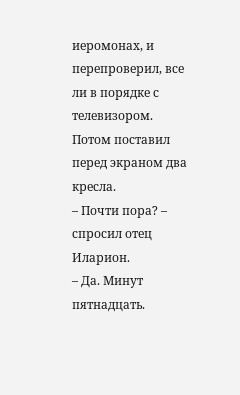иеромонах, и перепроверил, все ли в порядке с телевизором. Потом поставил перед экраном два кресла.
– Почти пора? – спросил отец Иларион.
– Да. Минут пятнадцать.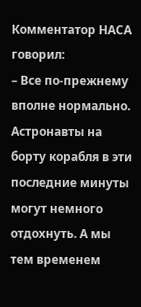Комментатор НАСА говорил:
– Все по-прежнему вполне нормально. Астронавты на борту корабля в эти последние минуты могут немного отдохнуть. А мы тем временем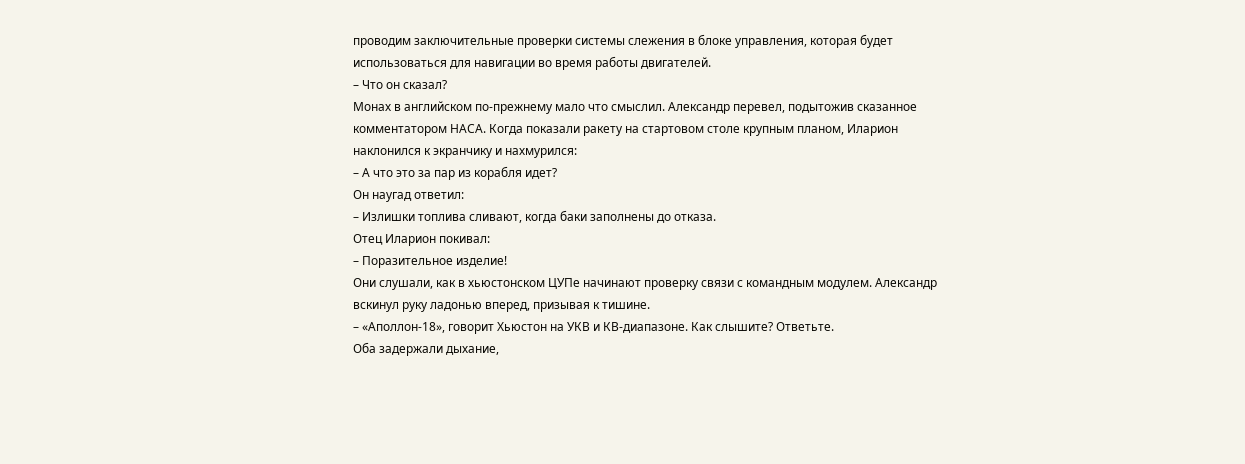проводим заключительные проверки системы слежения в блоке управления, которая будет использоваться для навигации во время работы двигателей.
– Что он сказал?
Монах в английском по-прежнему мало что смыслил. Александр перевел, подытожив сказанное комментатором НАСА. Когда показали ракету на стартовом столе крупным планом, Иларион наклонился к экранчику и нахмурился:
– А что это за пар из корабля идет?
Он наугад ответил:
– Излишки топлива сливают, когда баки заполнены до отказа.
Отец Иларион покивал:
– Поразительное изделие!
Они слушали, как в хьюстонском ЦУПе начинают проверку связи с командным модулем. Александр вскинул руку ладонью вперед, призывая к тишине.
– «Аполлон-18», говорит Хьюстон на УКВ и КВ-диапазоне. Как слышите? Ответьте.
Оба задержали дыхание,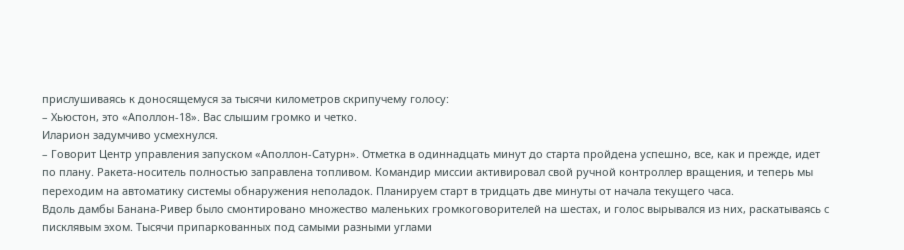прислушиваясь к доносящемуся за тысячи километров скрипучему голосу:
– Хьюстон, это «Аполлон-18». Вас слышим громко и четко.
Иларион задумчиво усмехнулся.
– Говорит Центр управления запуском «Аполлон-Сатурн». Отметка в одиннадцать минут до старта пройдена успешно, все, как и прежде, идет по плану. Ракета-носитель полностью заправлена топливом. Командир миссии активировал свой ручной контроллер вращения, и теперь мы переходим на автоматику системы обнаружения неполадок. Планируем старт в тридцать две минуты от начала текущего часа.
Вдоль дамбы Банана-Ривер было смонтировано множество маленьких громкоговорителей на шестах, и голос вырывался из них, раскатываясь с писклявым эхом. Тысячи припаркованных под самыми разными углами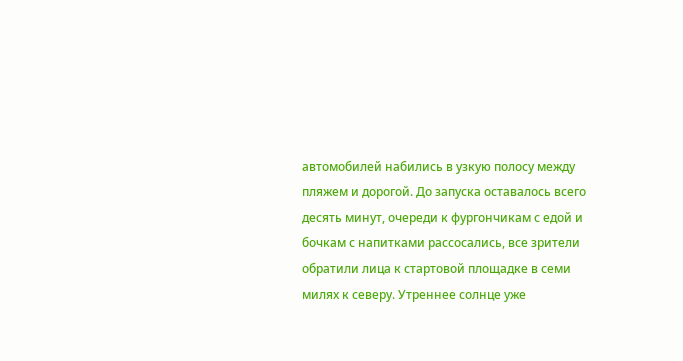автомобилей набились в узкую полосу между пляжем и дорогой. До запуска оставалось всего десять минут, очереди к фургончикам с едой и бочкам с напитками рассосались, все зрители обратили лица к стартовой площадке в семи милях к северу. Утреннее солнце уже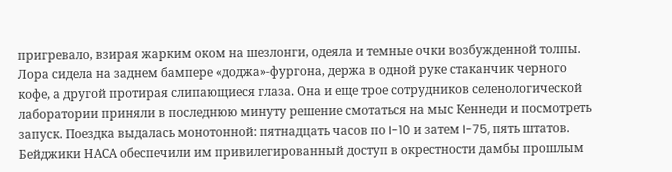пригревало, взирая жарким оком на шезлонги, одеяла и темные очки возбужденной толпы.
Лора сидела на заднем бампере «доджа»-фургона, держа в одной руке стаканчик черного кофе, а другой протирая слипающиеся глаза. Она и еще трое сотрудников селенологической лаборатории приняли в последнюю минуту решение смотаться на мыс Кеннеди и посмотреть запуск. Поездка выдалась монотонной: пятнадцать часов по I-10 и затем I-75, пять штатов. Бейджики НАСА обеспечили им привилегированный доступ в окрестности дамбы прошлым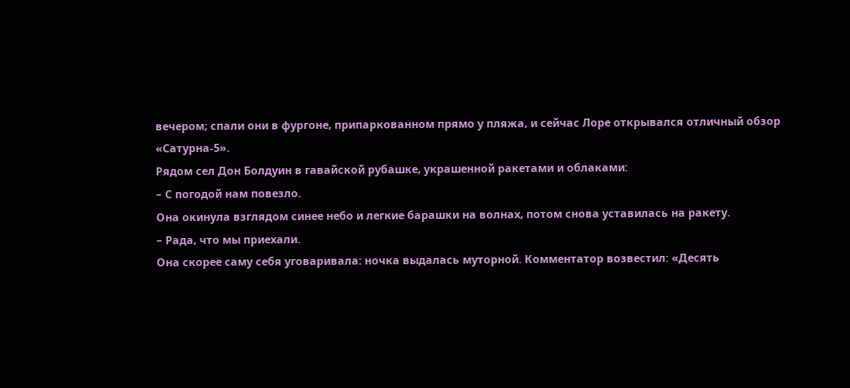вечером; спали они в фургоне, припаркованном прямо у пляжа, и сейчас Лоре открывался отличный обзор «Сатурна-5».
Рядом сел Дон Болдуин в гавайской рубашке, украшенной ракетами и облаками:
– С погодой нам повезло.
Она окинула взглядом синее небо и легкие барашки на волнах, потом снова уставилась на ракету.
– Рада, что мы приехали.
Она скорее саму себя уговаривала: ночка выдалась муторной. Комментатор возвестил: «Десять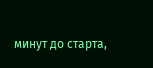минут до старта,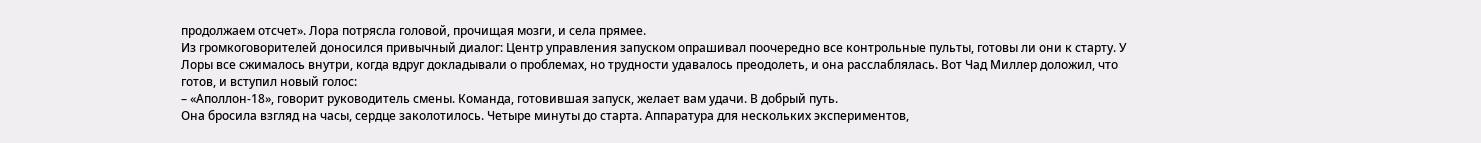продолжаем отсчет». Лора потрясла головой, прочищая мозги, и села прямее.
Из громкоговорителей доносился привычный диалог: Центр управления запуском опрашивал поочередно все контрольные пульты, готовы ли они к старту. У Лоры все сжималось внутри, когда вдруг докладывали о проблемах, но трудности удавалось преодолеть, и она расслаблялась. Вот Чад Миллер доложил, что готов, и вступил новый голос:
– «Аполлон-18», говорит руководитель смены. Команда, готовившая запуск, желает вам удачи. В добрый путь.
Она бросила взгляд на часы, сердце заколотилось. Четыре минуты до старта. Аппаратура для нескольких экспериментов,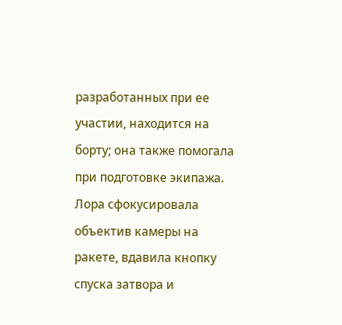разработанных при ее участии, находится на борту; она также помогала при подготовке экипажа. Лора сфокусировала объектив камеры на ракете, вдавила кнопку спуска затвора и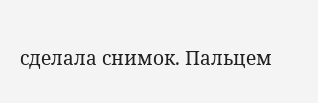сделала снимок. Пальцем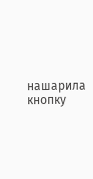нашарила кнопку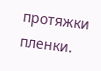протяжки пленки.